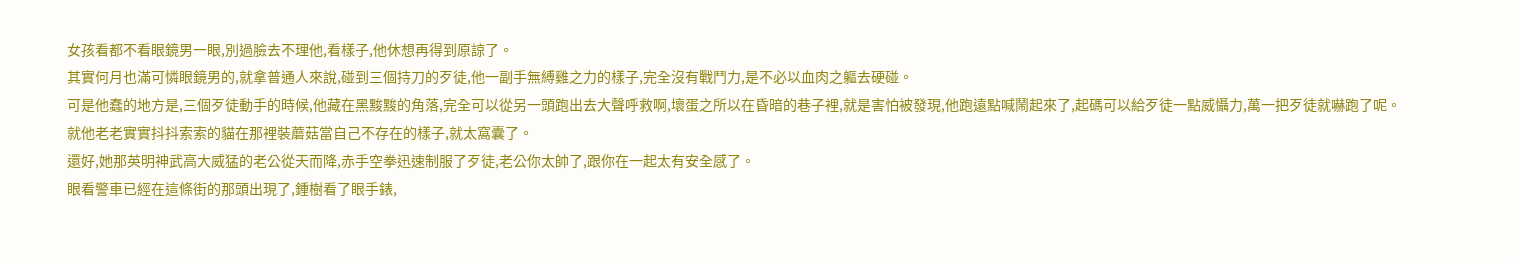女孩看都不看眼鏡男一眼,別過臉去不理他,看樣子,他休想再得到原諒了。
其實何月也滿可憐眼鏡男的,就拿普通人來說,碰到三個持刀的歹徒,他一副手無縛雞之力的樣子,完全沒有戰鬥力,是不必以血肉之軀去硬碰。
可是他蠢的地方是,三個歹徒動手的時候,他藏在黑黢黢的角落,完全可以從另一頭跑出去大聲呼救啊,壞蛋之所以在昏暗的巷子裡,就是害怕被發現,他跑遠點喊鬧起來了,起碼可以給歹徒一點威懾力,萬一把歹徒就嚇跑了呢。
就他老老實實抖抖索索的貓在那裡裝蘑菇當自己不存在的樣子,就太窩囊了。
還好,她那英明神武高大威猛的老公從天而降,赤手空拳迅速制服了歹徒,老公你太帥了,跟你在一起太有安全感了。
眼看警車已經在這條街的那頭出現了,鍾樹看了眼手錶,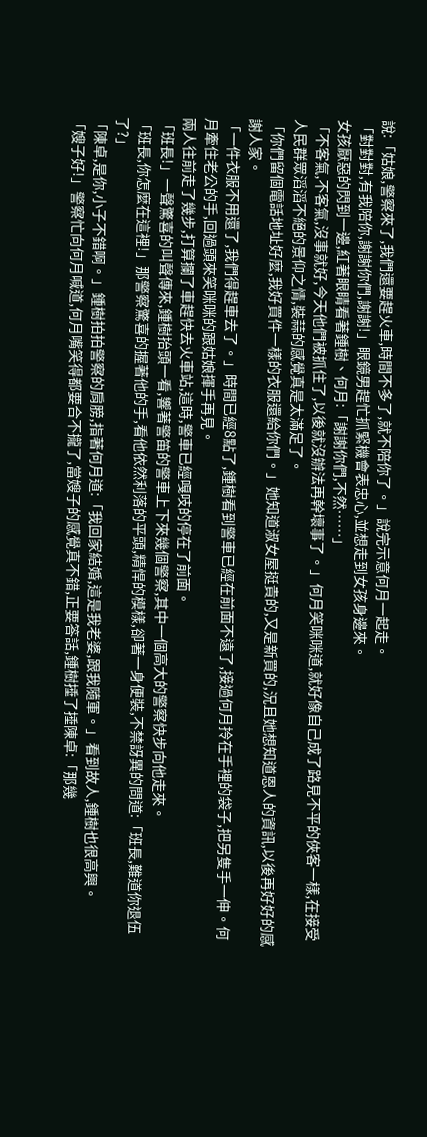說:「姑娘,警察來了,我們還要趕火車,時間不多了,就不陪你了。」說完示意何月一起走。
「對對對,有我陪你,謝謝你們,謝謝!」眼鏡男趕忙抓緊機會表忠心,並想走到女孩身邊來。
女孩厭惡的閃到一邊,紅著眼睛看著鍾樹、何月:「謝謝你們,不然……」
「不客氣,不客氣,沒事就好,今天他們被抓住了,以後就沒辦法再幹壞事了。」何月笑咪咪道,就好像自己成了路見不平的俠客一樣,在接受人民群眾滔滔不絕的景仰之情,裝蒜的感覺真是太滿足了。
「你們留個電話地址好麼,我好買件一樣的衣服還給你們。」她知道淑女屋挺貴的,又是新買的,況且她想知道恩人的資訊,以後再好好的感謝人家。
「一件衣服不用還了,我們得趕車去了。」時間已經8點了,鍾樹看到警車已經在前面不遠了,接過何月拎在手裡的袋子,把另隻手一伸。何月牽住老公的手,回過頭來笑咪咪的跟姑娘揮手再見。
兩人往前走了幾步,打算攔了車趕快去火車站,這時,警車已經嘎吱的停在了前面。
「班長!」一聲驚喜的叫聲傳來,鍾樹抬頭一看,響著警笛的警車上下來幾個警察,其中一個高大的警察快步向他走來。
「班長,你怎麼在這裡!」那警察驚喜的握著他的手,看他依然利落的平頭,精悍的模樣,卻著一身便裝,不禁訝異的問道:「班長,難道你退伍了?」
「陳卓,是你,小子不錯啊。」鍾樹拍拍警察的肩膀,指著何月道:「我回家結婚,這是我老婆,跟我隨軍。」看到故人,鍾樹也很高興。
「嫂子好!」警察忙向何月喊道,何月嘴笑得都要合不攏了,當嫂子的感覺真不錯,正要答話,鍾樹捶了捶陳卓:「那幾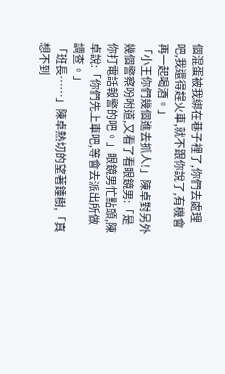個混蛋被我綁在巷子裡了,你們去處理吧,我還得趕火車,就不跟你說了,有機會再一起喝酒。」
「小王你們幾個進去抓人!」陳卓對另外幾個警察吩咐道,又看了看眼鏡男:「是你打電話報警的吧。」眼鏡男忙點頭,陳卓說:「你們先上車吧,等會去派出所做調查。」
「班長……」陳卓熱切的望著鍾樹,「真想不到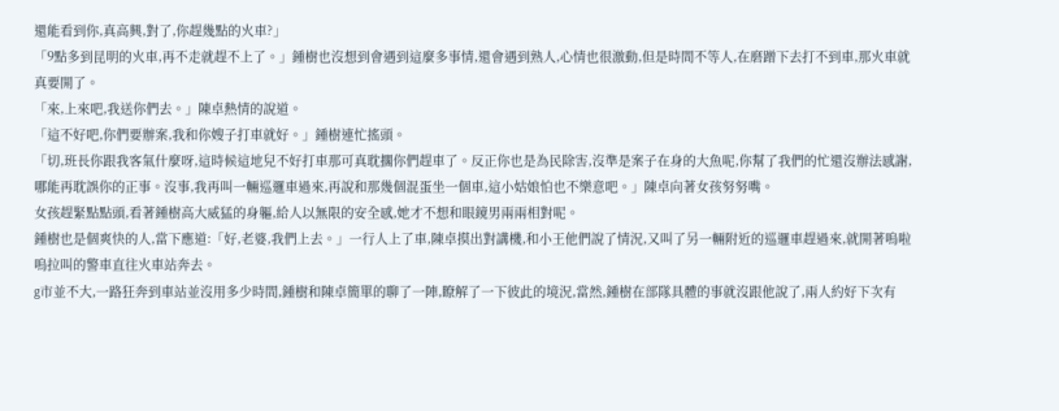還能看到你,真高興,對了,你趕幾點的火車?」
「9點多到昆明的火車,再不走就趕不上了。」鍾樹也沒想到會遇到這麼多事情,還會遇到熟人,心情也很激動,但是時間不等人,在磨蹭下去打不到車,那火車就真要開了。
「來,上來吧,我送你們去。」陳卓熱情的說道。
「這不好吧,你們要辦案,我和你嫂子打車就好。」鍾樹連忙搖頭。
「切,班長你跟我客氣什麼呀,這時候這地兒不好打車那可真耽擱你們趕車了。反正你也是為民除害,沒準是案子在身的大魚呢,你幫了我們的忙還沒辦法感謝,哪能再耽誤你的正事。沒事,我再叫一輛巡邏車過來,再說和那幾個混蛋坐一個車,這小姑娘怕也不樂意吧。」陳卓向著女孩努努嘴。
女孩趕緊點點頭,看著鍾樹高大威猛的身軀,給人以無限的安全感,她才不想和眼鏡男兩兩相對呢。
鍾樹也是個爽快的人,當下應道:「好,老婆,我們上去。」一行人上了車,陳卓摸出對講機,和小王他們說了情況,又叫了另一輛附近的巡邏車趕過來,就開著嗚啦嗚拉叫的警車直往火車站奔去。
g市並不大,一路狂奔到車站並沒用多少時間,鍾樹和陳卓簡單的聊了一陣,瞭解了一下彼此的境況,當然,鍾樹在部隊具體的事就沒跟他說了,兩人約好下次有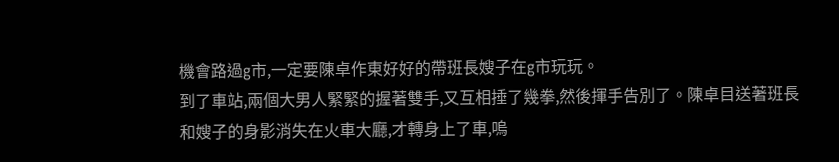機會路過g市,一定要陳卓作東好好的帶班長嫂子在g市玩玩。
到了車站,兩個大男人緊緊的握著雙手,又互相捶了幾拳,然後揮手告別了。陳卓目送著班長和嫂子的身影消失在火車大廳,才轉身上了車,嗚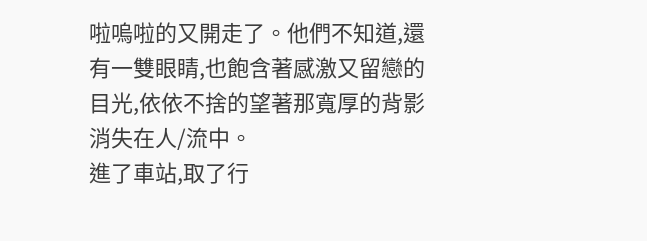啦嗚啦的又開走了。他們不知道,還有一雙眼睛,也飽含著感激又留戀的目光,依依不捨的望著那寬厚的背影消失在人/流中。
進了車站,取了行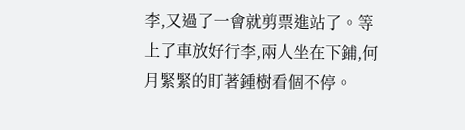李,又過了一會就剪票進站了。等上了車放好行李,兩人坐在下鋪,何月緊緊的盯著鍾樹看個不停。